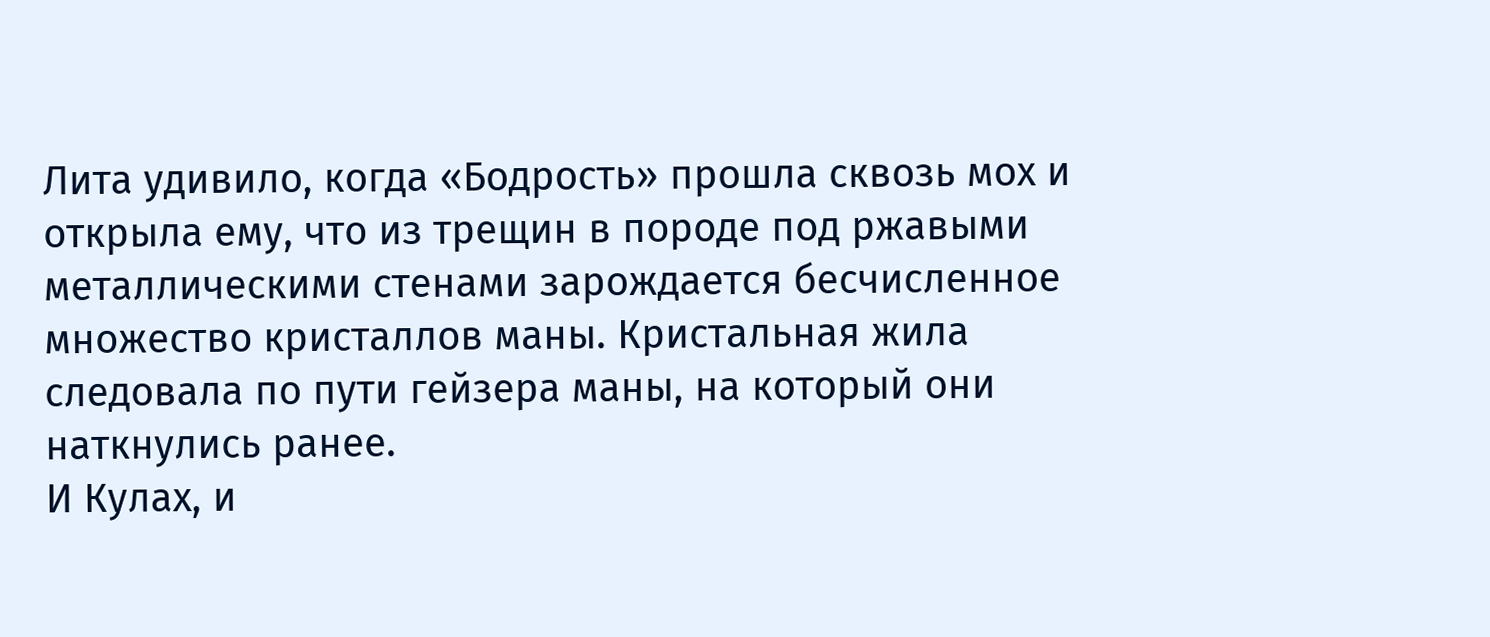Лита удивило, когда «Бодрость» прошла сквозь мох и открыла ему, что из трещин в породе под ржавыми металлическими стенами зарождается бесчисленное множество кристаллов маны. Кристальная жила следовала по пути гейзера маны, на который они наткнулись ранее.
И Кулах, и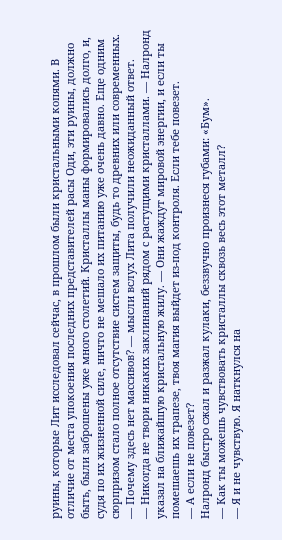руины, которые Лит исследовал сейчас, в прошлом были кристальными копями. В отличие от места упокоения последних представителей расы Оди, эти руины, должно быть, были заброшены уже много столетий. Кристаллы маны формировались долго, и, судя по их жизненной силе, ничто не мешало их питанию уже очень давно. Еще одним сюрпризом стало полное отсутствие систем защиты, будь то древних или современных.
— Почему здесь нет массивов? — мысли вслух Лита получили неожиданный ответ.
— Никогда не твори никаких заклинаний рядом с растущими кристаллами. — Налронд указал на ближайшую кристальную жилу. — Они жаждут мировой энергии, и если ты помешаешь их трапезе, твоя магия выйдет из-под контроля. Если тебе повезет.
— А если не повезет?
Налронд быстро сжал и разжал кулаки, беззвучно произнеся губами: «Бум».
— Как ты можешь чувствовать кристаллы сквозь весь этот металл?
— Я и не чувствую. Я наткнулся на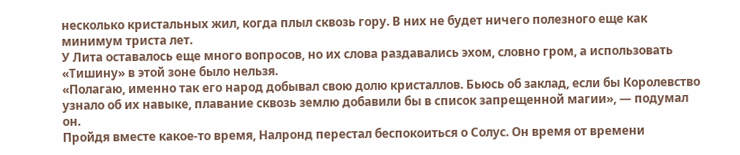несколько кристальных жил, когда плыл сквозь гору. В них не будет ничего полезного еще как минимум триста лет.
У Лита оставалось еще много вопросов, но их слова раздавались эхом, словно гром, а использовать «Тишину» в этой зоне было нельзя.
«Полагаю, именно так его народ добывал свою долю кристаллов. Бьюсь об заклад, если бы Королевство узнало об их навыке, плавание сквозь землю добавили бы в список запрещенной магии», — подумал он.
Пройдя вместе какое-то время, Налронд перестал беспокоиться о Солус. Он время от времени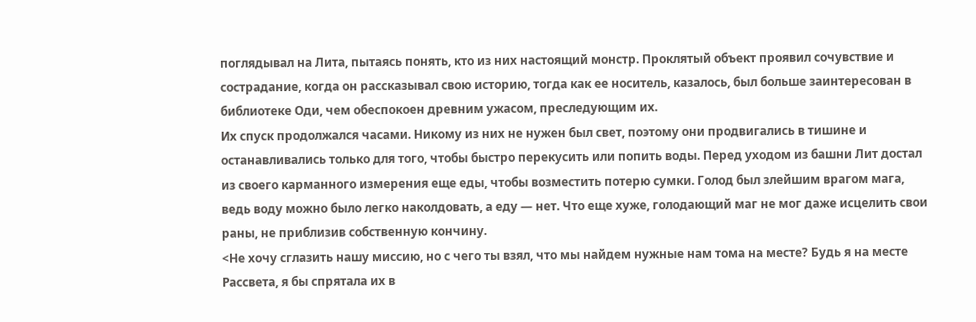поглядывал на Лита, пытаясь понять, кто из них настоящий монстр. Проклятый объект проявил сочувствие и сострадание, когда он рассказывал свою историю, тогда как ее носитель, казалось, был больше заинтересован в библиотеке Оди, чем обеспокоен древним ужасом, преследующим их.
Их спуск продолжался часами. Никому из них не нужен был свет, поэтому они продвигались в тишине и останавливались только для того, чтобы быстро перекусить или попить воды. Перед уходом из башни Лит достал из своего карманного измерения еще еды, чтобы возместить потерю сумки. Голод был злейшим врагом мага, ведь воду можно было легко наколдовать, а еду — нет. Что еще хуже, голодающий маг не мог даже исцелить свои раны, не приблизив собственную кончину.
<Не хочу сглазить нашу миссию, но с чего ты взял, что мы найдем нужные нам тома на месте? Будь я на месте Рассвета, я бы спрятала их в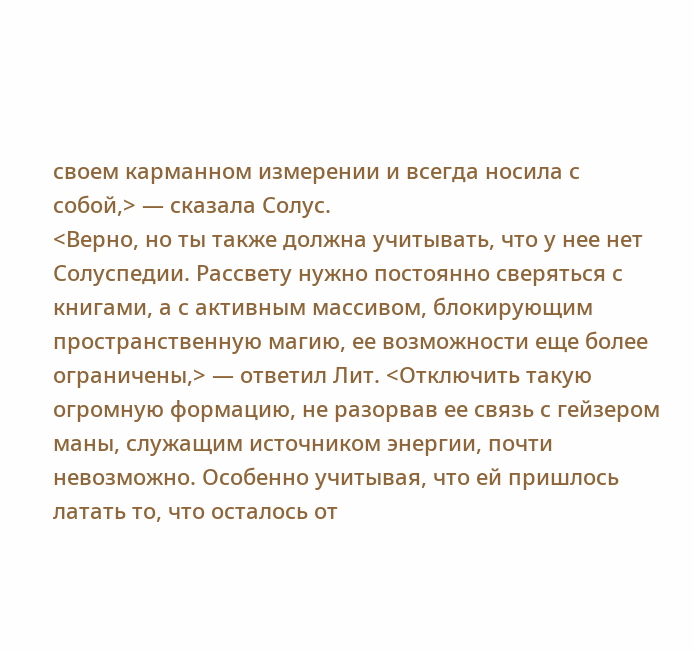своем карманном измерении и всегда носила с собой,> — сказала Солус.
<Верно, но ты также должна учитывать, что у нее нет Солуспедии. Рассвету нужно постоянно сверяться с книгами, а с активным массивом, блокирующим пространственную магию, ее возможности еще более ограничены,> — ответил Лит. <Отключить такую огромную формацию, не разорвав ее связь с гейзером маны, служащим источником энергии, почти невозможно. Особенно учитывая, что ей пришлось латать то, что осталось от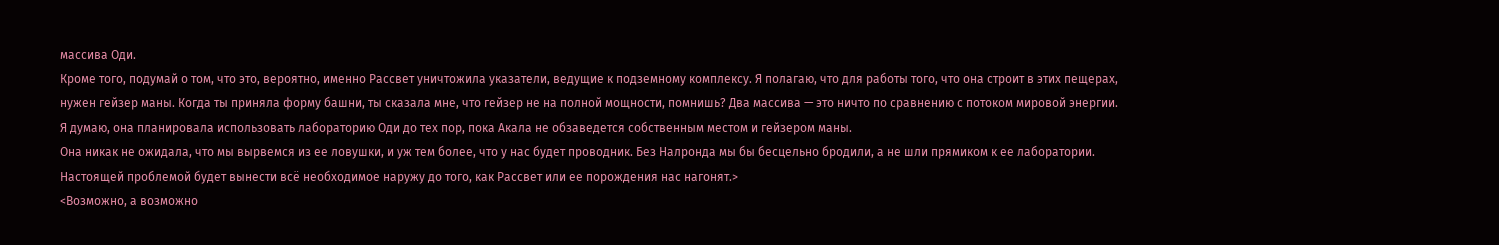массива Оди.
Кроме того, подумай о том, что это, вероятно, именно Рассвет уничтожила указатели, ведущие к подземному комплексу. Я полагаю, что для работы того, что она строит в этих пещерах, нужен гейзер маны. Когда ты приняла форму башни, ты сказала мне, что гейзер не на полной мощности, помнишь? Два массива — это ничто по сравнению с потоком мировой энергии. Я думаю, она планировала использовать лабораторию Оди до тех пор, пока Акала не обзаведется собственным местом и гейзером маны.
Она никак не ожидала, что мы вырвемся из ее ловушки, и уж тем более, что у нас будет проводник. Без Налронда мы бы бесцельно бродили, а не шли прямиком к ее лаборатории. Настоящей проблемой будет вынести всё необходимое наружу до того, как Рассвет или ее порождения нас нагонят.>
<Возможно, а возможно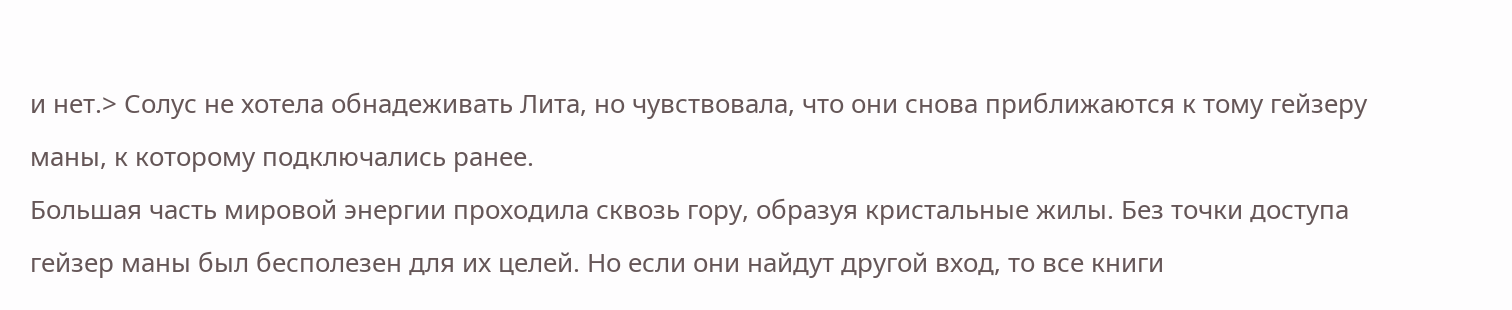и нет.> Солус не хотела обнадеживать Лита, но чувствовала, что они снова приближаются к тому гейзеру маны, к которому подключались ранее.
Большая часть мировой энергии проходила сквозь гору, образуя кристальные жилы. Без точки доступа гейзер маны был бесполезен для их целей. Но если они найдут другой вход, то все книги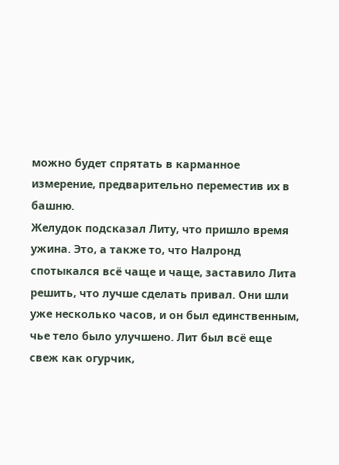можно будет спрятать в карманное измерение, предварительно переместив их в башню.
Желудок подсказал Литу, что пришло время ужина. Это, а также то, что Налронд спотыкался всё чаще и чаще, заставило Лита решить, что лучше сделать привал. Они шли уже несколько часов, и он был единственным, чье тело было улучшено. Лит был всё еще свеж как огурчик,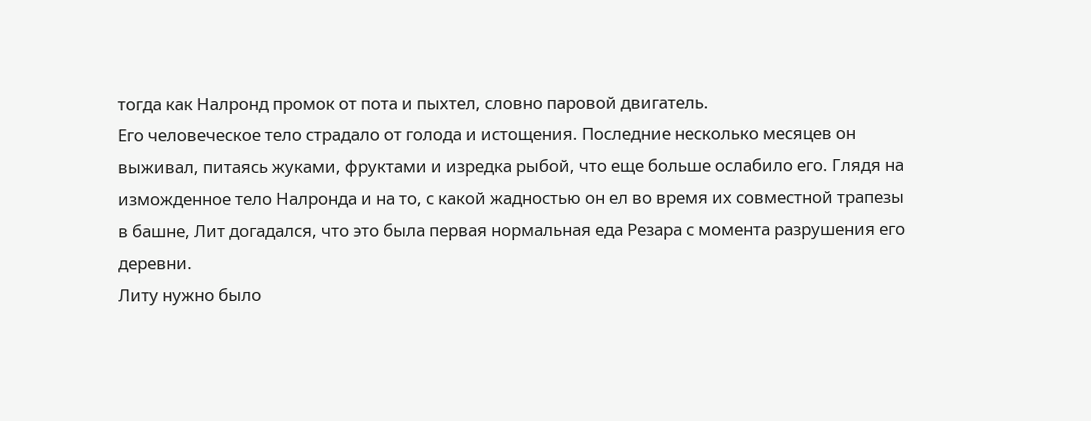тогда как Налронд промок от пота и пыхтел, словно паровой двигатель.
Его человеческое тело страдало от голода и истощения. Последние несколько месяцев он выживал, питаясь жуками, фруктами и изредка рыбой, что еще больше ослабило его. Глядя на изможденное тело Налронда и на то, с какой жадностью он ел во время их совместной трапезы в башне, Лит догадался, что это была первая нормальная еда Резара с момента разрушения его деревни.
Литу нужно было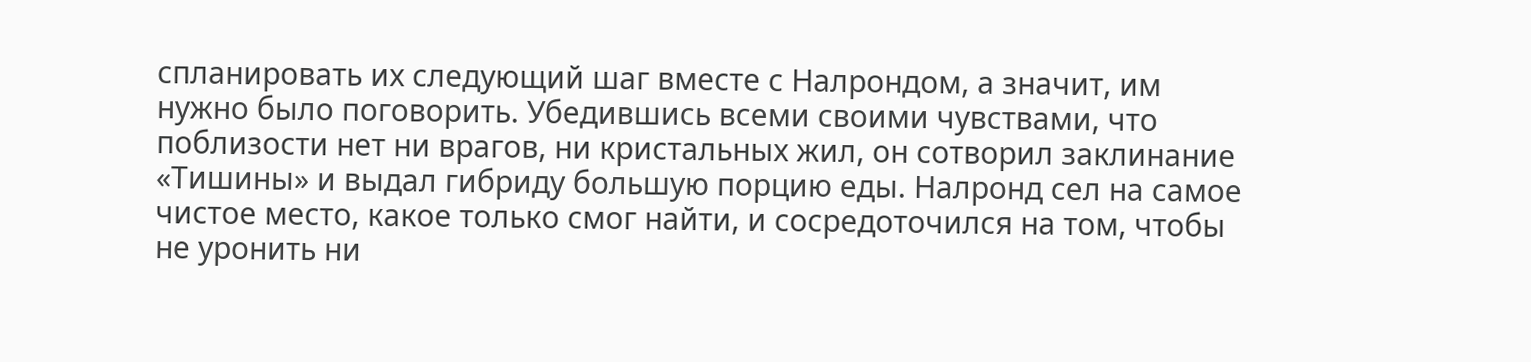спланировать их следующий шаг вместе с Налрондом, а значит, им нужно было поговорить. Убедившись всеми своими чувствами, что поблизости нет ни врагов, ни кристальных жил, он сотворил заклинание «Тишины» и выдал гибриду большую порцию еды. Налронд сел на самое чистое место, какое только смог найти, и сосредоточился на том, чтобы не уронить ни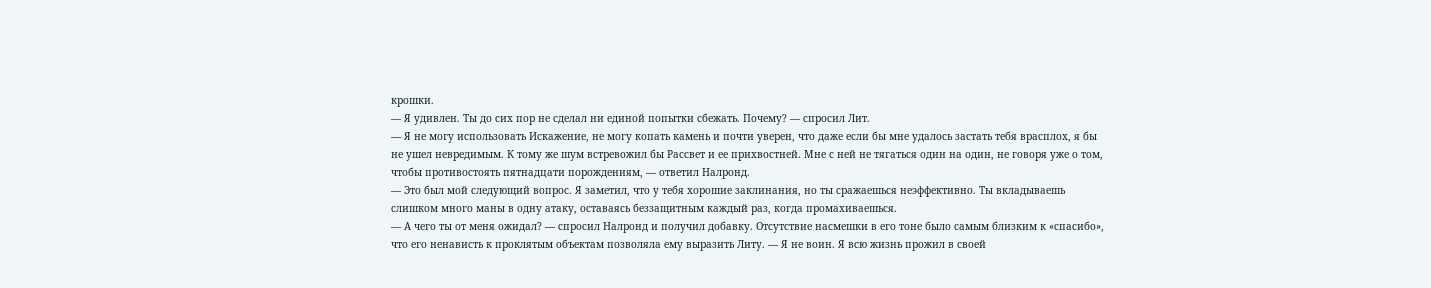крошки.
— Я удивлен. Ты до сих пор не сделал ни единой попытки сбежать. Почему? — спросил Лит.
— Я не могу использовать Искажение, не могу копать камень и почти уверен, что даже если бы мне удалось застать тебя врасплох, я бы не ушел невредимым. К тому же шум встревожил бы Рассвет и ее прихвостней. Мне с ней не тягаться один на один, не говоря уже о том, чтобы противостоять пятнадцати порождениям, — ответил Налронд.
— Это был мой следующий вопрос. Я заметил, что у тебя хорошие заклинания, но ты сражаешься неэффективно. Ты вкладываешь слишком много маны в одну атаку, оставаясь беззащитным каждый раз, когда промахиваешься.
— А чего ты от меня ожидал? — спросил Налронд и получил добавку. Отсутствие насмешки в его тоне было самым близким к «спасибо», что его ненависть к проклятым объектам позволяла ему выразить Литу. — Я не воин. Я всю жизнь прожил в своей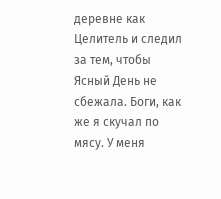деревне как Целитель и следил за тем, чтобы Ясный День не сбежала. Боги, как же я скучал по мясу. У меня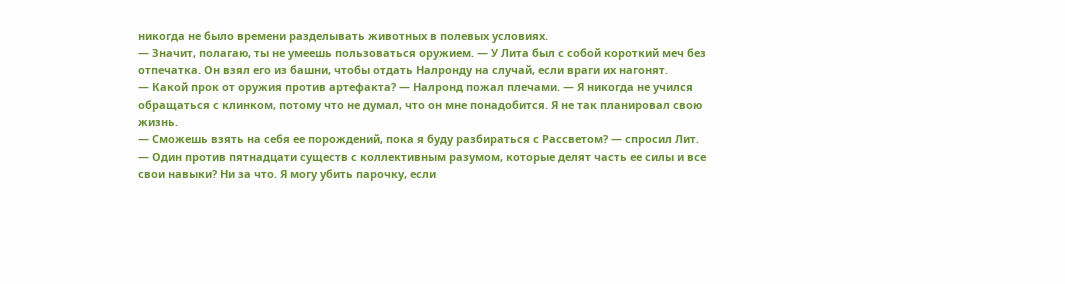никогда не было времени разделывать животных в полевых условиях.
— Значит, полагаю, ты не умеешь пользоваться оружием. — У Лита был с собой короткий меч без отпечатка. Он взял его из башни, чтобы отдать Налронду на случай, если враги их нагонят.
— Какой прок от оружия против артефакта? — Налронд пожал плечами. — Я никогда не учился обращаться с клинком, потому что не думал, что он мне понадобится. Я не так планировал свою жизнь.
— Сможешь взять на себя ее порождений, пока я буду разбираться с Рассветом? — спросил Лит.
— Один против пятнадцати существ с коллективным разумом, которые делят часть ее силы и все свои навыки? Ни за что. Я могу убить парочку, если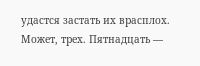удастся застать их врасплох. Может, трех. Пятнадцать —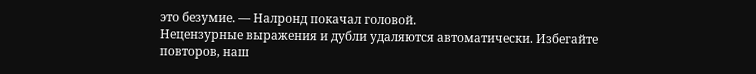это безумие. — Налронд покачал головой.
Нецензурные выражения и дубли удаляются автоматически. Избегайте повторов, наш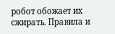робот обожает их сжирать. Правила и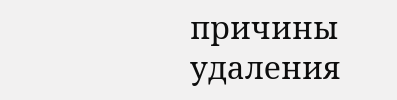причины удаления